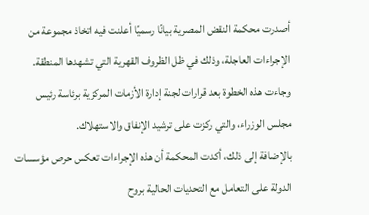أصدرت محكمة النقض المصرية بيانًا رسميًا أعلنت فيه اتخاذ مجموعة من الإجراءات العاجلة، وذلك في ظل الظروف القهرية التي تشهدها المنطقة. وجاءت هذه الخطوة بعد قرارات لجنة إدارة الأزمات المركزية برئاسة رئيس مجلس الوزراء، والتي ركزت على ترشيد الإنفاق والاستهلاك.
بالإضافة إلى ذلك، أكدت المحكمة أن هذه الإجراءات تعكس حرص مؤسسات الدولة على التعامل مع التحديات الحالية بروح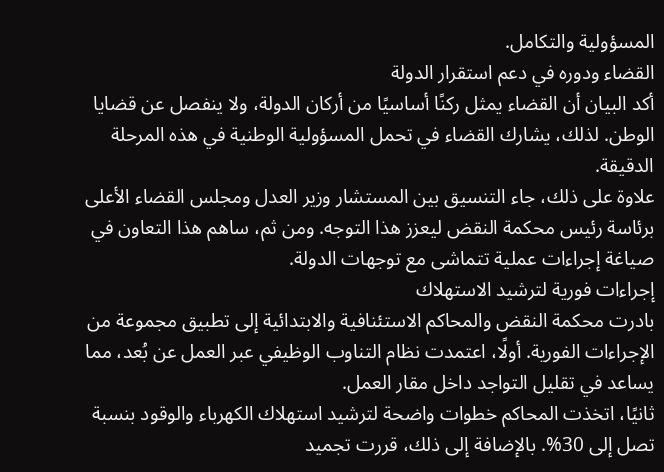المسؤولية والتكامل.
القضاء ودوره في دعم استقرار الدولة
أكد البيان أن القضاء يمثل ركنًا أساسيًا من أركان الدولة، ولا ينفصل عن قضايا الوطن. لذلك، يشارك القضاء في تحمل المسؤولية الوطنية في هذه المرحلة الدقيقة.
علاوة على ذلك، جاء التنسيق بين المستشار وزير العدل ومجلس القضاء الأعلى برئاسة رئيس محكمة النقض ليعزز هذا التوجه. ومن ثم، ساهم هذا التعاون في صياغة إجراءات عملية تتماشى مع توجهات الدولة.
إجراءات فورية لترشيد الاستهلاك
بادرت محكمة النقض والمحاكم الاستئنافية والابتدائية إلى تطبيق مجموعة من الإجراءات الفورية. أولًا، اعتمدت نظام التناوب الوظيفي عبر العمل عن بُعد، مما يساعد في تقليل التواجد داخل مقار العمل.
ثانيًا، اتخذت المحاكم خطوات واضحة لترشيد استهلاك الكهرباء والوقود بنسبة تصل إلى 30%. بالإضافة إلى ذلك، قررت تجميد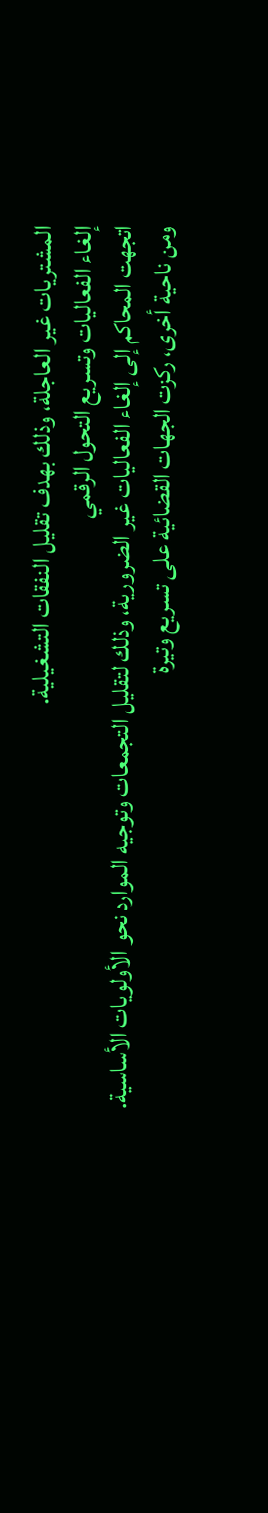المشتريات غير العاجلة، وذلك بهدف تقليل النفقات التشغيلية.
إلغاء الفعاليات وتسريع التحول الرقمي
اتجهت المحاكم إلى إلغاء الفعاليات غير الضرورية، وذلك لتقليل التجمعات وتوجيه الموارد نحو الأولويات الأساسية.
ومن ناحية أخرى، ركزت الجهات القضائية على تسريع وتيرة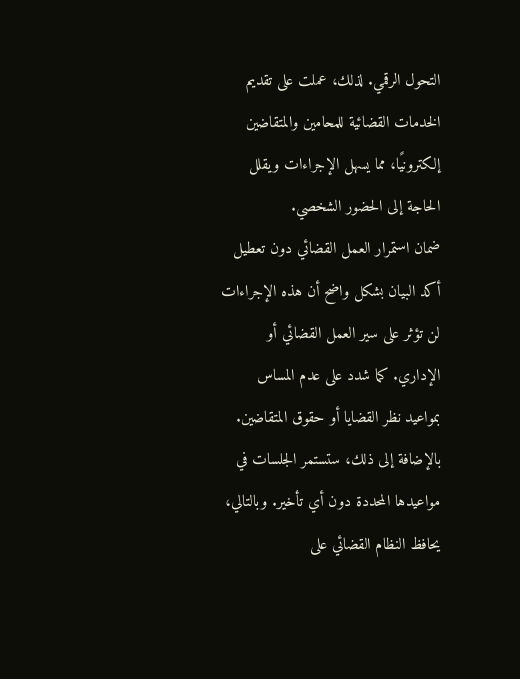التحول الرقمي. لذلك، عملت على تقديم الخدمات القضائية للمحامين والمتقاضين إلكترونيًا، مما يسهل الإجراءات ويقلل الحاجة إلى الحضور الشخصي.
ضمان استمرار العمل القضائي دون تعطيل
أكد البيان بشكل واضح أن هذه الإجراءات لن تؤثر على سير العمل القضائي أو الإداري. كما شدد على عدم المساس بمواعيد نظر القضايا أو حقوق المتقاضين.
بالإضافة إلى ذلك، ستستمر الجلسات في مواعيدها المحددة دون أي تأخير. وبالتالي، يحافظ النظام القضائي على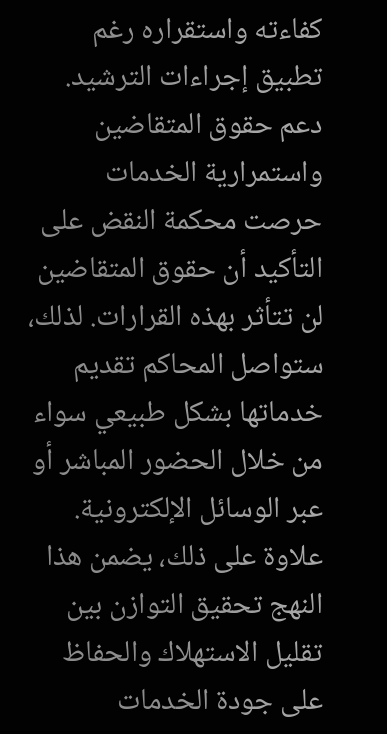كفاءته واستقراره رغم تطبيق إجراءات الترشيد.
دعم حقوق المتقاضين واستمرارية الخدمات
حرصت محكمة النقض على التأكيد أن حقوق المتقاضين لن تتأثر بهذه القرارات. لذلك، ستواصل المحاكم تقديم خدماتها بشكل طبيعي سواء من خلال الحضور المباشر أو عبر الوسائل الإلكترونية.
علاوة على ذلك، يضمن هذا النهج تحقيق التوازن بين تقليل الاستهلاك والحفاظ على جودة الخدمات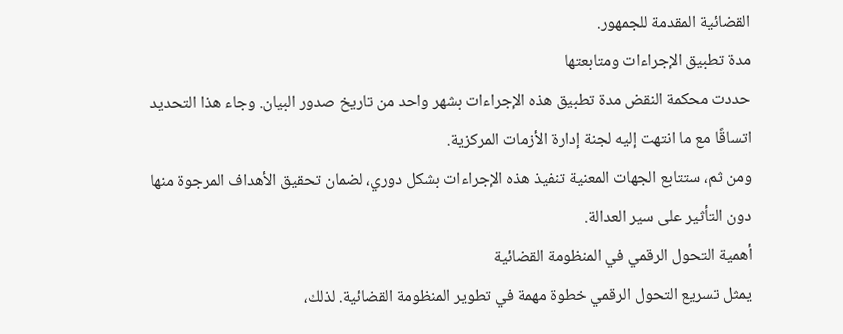القضائية المقدمة للجمهور.
مدة تطبيق الإجراءات ومتابعتها
حددت محكمة النقض مدة تطبيق هذه الإجراءات بشهر واحد من تاريخ صدور البيان. وجاء هذا التحديد اتساقًا مع ما انتهت إليه لجنة إدارة الأزمات المركزية.
ومن ثم، ستتابع الجهات المعنية تنفيذ هذه الإجراءات بشكل دوري، لضمان تحقيق الأهداف المرجوة منها دون التأثير على سير العدالة.
أهمية التحول الرقمي في المنظومة القضائية
يمثل تسريع التحول الرقمي خطوة مهمة في تطوير المنظومة القضائية. لذلك،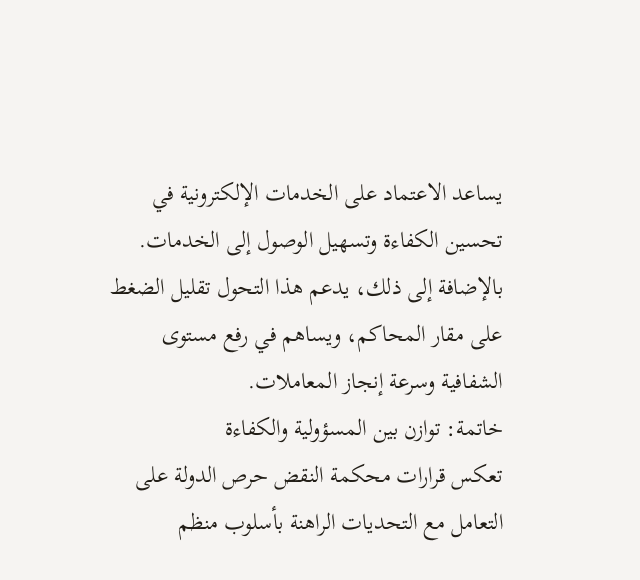يساعد الاعتماد على الخدمات الإلكترونية في تحسين الكفاءة وتسهيل الوصول إلى الخدمات.
بالإضافة إلى ذلك، يدعم هذا التحول تقليل الضغط على مقار المحاكم، ويساهم في رفع مستوى الشفافية وسرعة إنجاز المعاملات.
خاتمة: توازن بين المسؤولية والكفاءة
تعكس قرارات محكمة النقض حرص الدولة على التعامل مع التحديات الراهنة بأسلوب منظم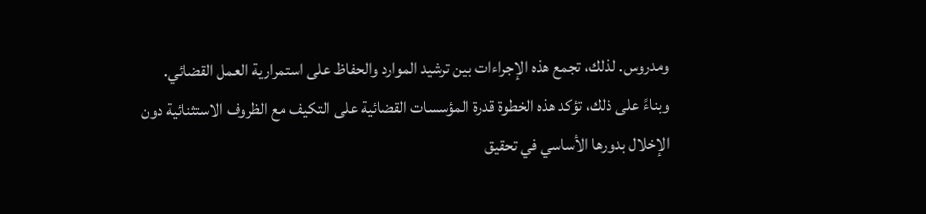ومدروس. لذلك، تجمع هذه الإجراءات بين ترشيد الموارد والحفاظ على استمرارية العمل القضائي.
وبناءً على ذلك، تؤكد هذه الخطوة قدرة المؤسسات القضائية على التكيف مع الظروف الاستثنائية دون الإخلال بدورها الأساسي في تحقيق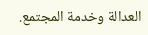العدالة وخدمة المجتمع.